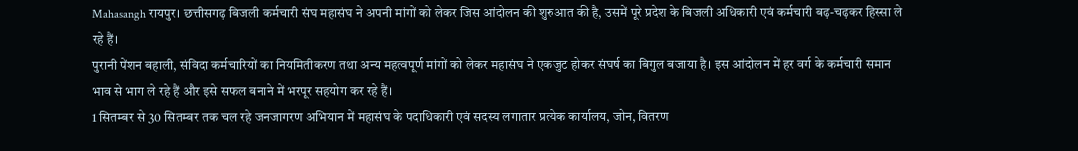Mahasangh रायपुर। छत्तीसगढ़ बिजली कर्मचारी संघ महासंघ ने अपनी मांगों को लेकर जिस आंदोलन की शुरुआत की है, उसमें पूरे प्रदेश के बिजली अधिकारी एवं कर्मचारी बढ़-चढ़कर हिस्सा ले रहे हैं।
पुरानी पेंशन बहाली, संविदा कर्मचारियों का नियमितीकरण तथा अन्य महत्वपूर्ण मांगों को लेकर महासंघ ने एकजुट होकर संघर्ष का बिगुल बजाया है। इस आंदोलन में हर वर्ग के कर्मचारी समान भाव से भाग ले रहे हैं और इसे सफल बनाने में भरपूर सहयोग कर रहे हैं।
1 सितम्बर से 30 सितम्बर तक चल रहे जनजागरण अभियान में महासंघ के पदाधिकारी एवं सदस्य लगातार प्रत्येक कार्यालय, जोन, वितरण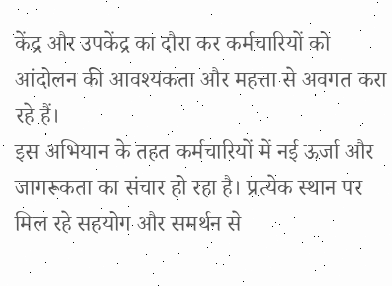केंद्र और उपकेंद्र का दौरा कर कर्मचारियों को आंदोलन की आवश्यकता और महत्ता से अवगत करा रहे हैं।
इस अभियान के तहत कर्मचारियों में नई ऊर्जा और जागरूकता का संचार हो रहा है। प्रत्येक स्थान पर मिल रहे सहयोग और समर्थन से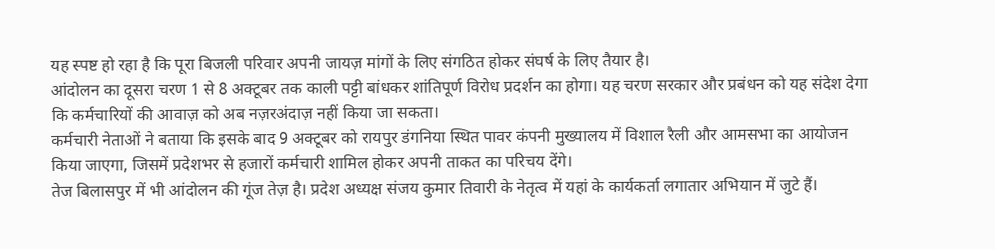यह स्पष्ट हो रहा है कि पूरा बिजली परिवार अपनी जायज़ मांगों के लिए संगठित होकर संघर्ष के लिए तैयार है।
आंदोलन का दूसरा चरण 1 से 8 अक्टूबर तक काली पट्टी बांधकर शांतिपूर्ण विरोध प्रदर्शन का होगा। यह चरण सरकार और प्रबंधन को यह संदेश देगा कि कर्मचारियों की आवाज़ को अब नज़रअंदाज़ नहीं किया जा सकता।
कर्मचारी नेताओं ने बताया कि इसके बाद 9 अक्टूबर को रायपुर डंगनिया स्थित पावर कंपनी मुख्यालय में विशाल रैली और आमसभा का आयोजन किया जाएगा, जिसमें प्रदेशभर से हजारों कर्मचारी शामिल होकर अपनी ताकत का परिचय देंगे।
तेज बिलासपुर में भी आंदोलन की गूंज तेज़ है। प्रदेश अध्यक्ष संजय कुमार तिवारी के नेतृत्व में यहां के कार्यकर्ता लगातार अभियान में जुटे हैं।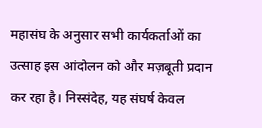महासंघ के अनुसार सभी कार्यकर्ताओं का उत्साह इस आंदोलन को और मज़बूती प्रदान कर रहा है। निस्संदेह, यह संघर्ष केवल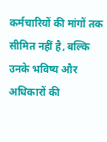कर्मचारियों की मांगों तक सीमित नहीं है, बल्कि उनके भविष्य और अधिकारों की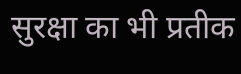सुरक्षा का भी प्रतीक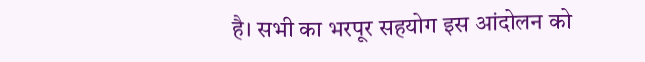है। सभी का भरपूर सहयोग इस आंदोलन को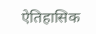ऐतिहासिक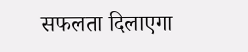सफलता दिलाएगा